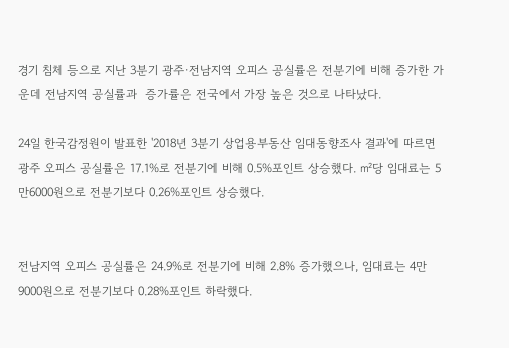경기 침체 등으로 지난 3분기 광주·전남지역 오피스 공실률은 전분기에 비해 증가한 가운데 전남지역 공실률과  증가률은 전국에서 가장 높은 것으로 나타났다.

24일 한국감정원이 발표한 '2018년 3분기 상업용부동산 임대동향조사 결과'에 따르면 광주 오피스 공실률은 17.1%로 전분기에 비해 0.5%포인트 상승했다. ㎡당 임대료는 5만6000원으로 전분기보다 0.26%포인트 상승했다.


전남지역 오피스 공실률은 24.9%로 전분기에 비해 2.8% 증가했으나, 임대료는 4만9000원으로 전분기보다 0.28%포인트 하락했다.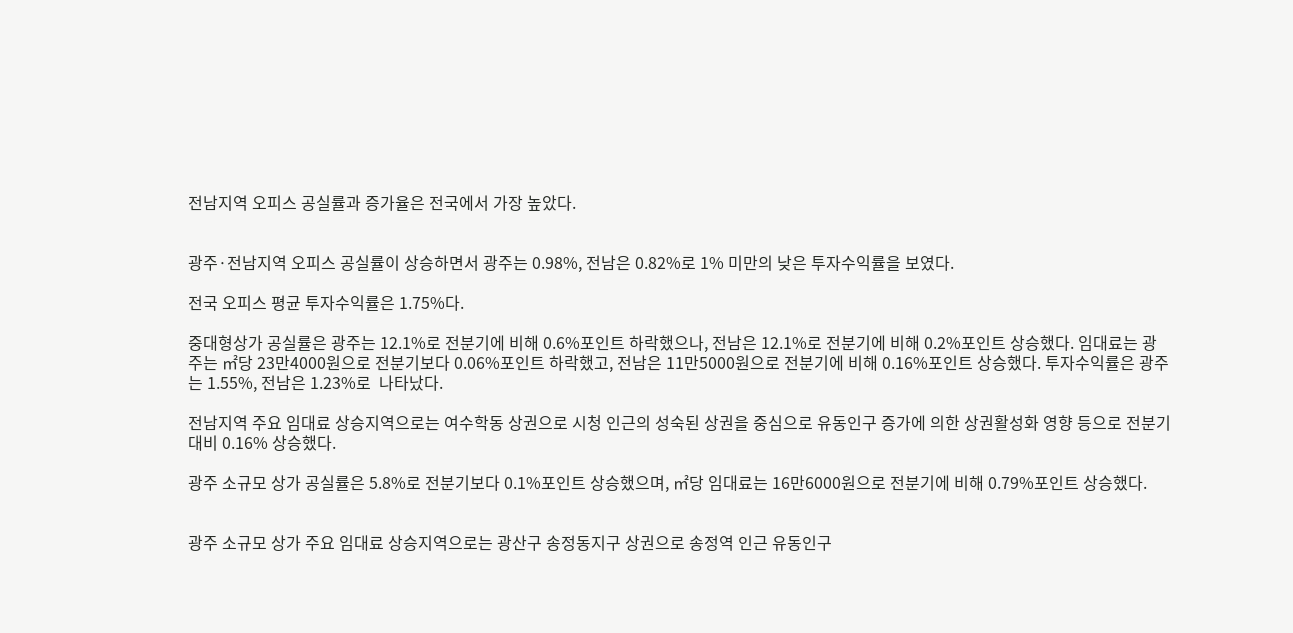전남지역 오피스 공실률과 증가율은 전국에서 가장 높았다.


광주·전남지역 오피스 공실률이 상승하면서 광주는 0.98%, 전남은 0.82%로 1% 미만의 낮은 투자수익률을 보였다.

전국 오피스 평균 투자수익률은 1.75%다.

중대형상가 공실률은 광주는 12.1%로 전분기에 비해 0.6%포인트 하락했으나, 전남은 12.1%로 전분기에 비해 0.2%포인트 상승했다. 임대료는 광주는 ㎡당 23만4000원으로 전분기보다 0.06%포인트 하락했고, 전남은 11만5000원으로 전분기에 비해 0.16%포인트 상승했다. 투자수익률은 광주는 1.55%, 전남은 1.23%로  나타났다.

전남지역 주요 임대료 상승지역으로는 여수학동 상권으로 시청 인근의 성숙된 상권을 중심으로 유동인구 증가에 의한 상권활성화 영향 등으로 전분기 대비 0.16% 상승했다.

광주 소규모 상가 공실률은 5.8%로 전분기보다 0.1%포인트 상승했으며, ㎡당 임대료는 16만6000원으로 전분기에 비해 0.79%포인트 상승했다.


광주 소규모 상가 주요 임대료 상승지역으로는 광산구 송정동지구 상권으로 송정역 인근 유동인구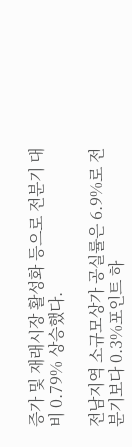증가 및 재래시장 활성화 등으로 전분기 대비 0.79% 상승했다.

전남지역 소규모상가 공실률은 6.9%로 전분기보다 0.3%포인트 하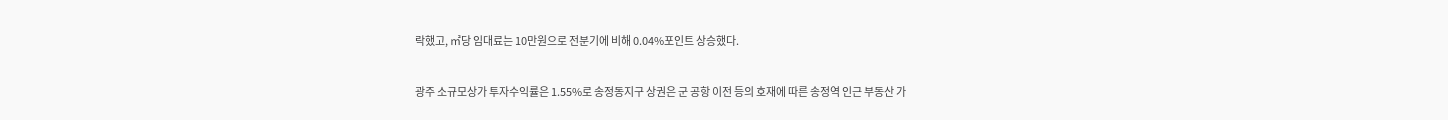락했고, ㎡당 임대료는 10만원으로 전분기에 비해 0.04%포인트 상승했다.

광주 소규모상가 투자수익률은 1.55%로 송정동지구 상권은 군 공항 이전 등의 호재에 따른 송정역 인근 부동산 가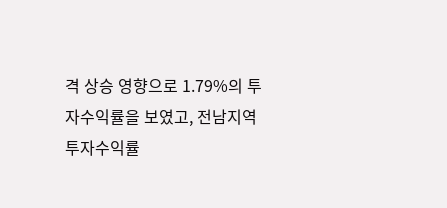격 상승 영향으로 1.79%의 투자수익률을 보였고, 전남지역 투자수익률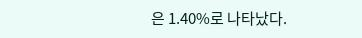은 1.40%로 나타났다.